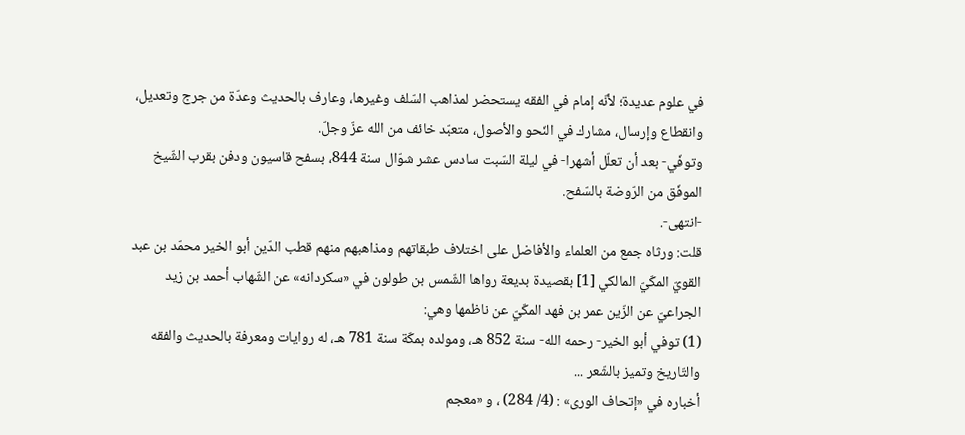في علوم عديدة؛ لأنّه إمام في الفقه يستحضر لمذاهب السّلف وغيرها، وعارف بالحديث وعدّة من جرج وتعديل، وانقطاع وإرسال، مشارك في النّحو والأصول، متعبّد خائف من الله عزّ وجلّ.
وتوفّي- بعد أن تعلّل أشهرا- في ليلة السّبت سادس عشر شوّال سنة 844، بسفح قاسيون ودفن بقرب الشّيخ الموفّق من الرّوضة بالسّفح.
-انتهى-.
قلت: ورثاه جمع من العلماء والأفاضل على اختلاف طبقاتهم ومذاهبهم منهم قطب الدّين أبو الخير محمّد بن عبد القويّ المكّيّ المالكي [1] بقصيدة بديعة رواها الشّمس بن طولون في «سكردانه» عن الشّهاب أحمد بن زيد الجراعيّ عن الزّين عمر بن فهد المكّيّ عن ناظمها وهي:
(1) توفي أبو الخير- رحمه الله- سنة 852 هـ، ومولده بمكّة سنة 781 هـ، له روايات ومعرفة بالحديث والفقه والتّاريخ وتميز بالشّعر ...
أخباره في «إتحاف الورى» : (4/ 284) ، و «معجم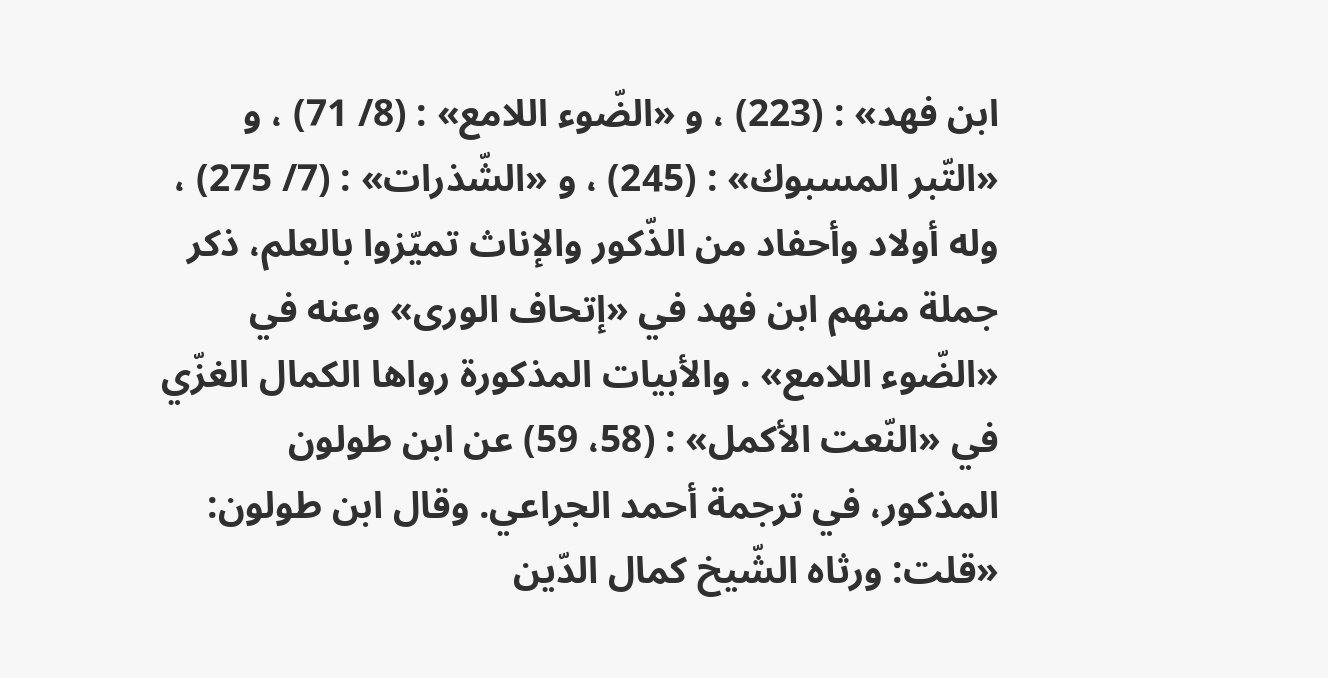ابن فهد» : (223) ، و «الضّوء اللامع» : (8/ 71) ، و «التّبر المسبوك» : (245) ، و «الشّذرات» : (7/ 275) ، وله أولاد وأحفاد من الذّكور والإناث تميّزوا بالعلم، ذكر جملة منهم ابن فهد في «إتحاف الورى» وعنه في «الضّوء اللامع» . والأبيات المذكورة رواها الكمال الغزّي في «النّعت الأكمل» : (58، 59) عن ابن طولون المذكور، في ترجمة أحمد الجراعي. وقال ابن طولون: «قلت: ورثاه الشّيخ كمال الدّين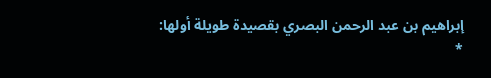إبراهيم بن عبد الرحمن البصري بقصيدة طويلة أولها:
*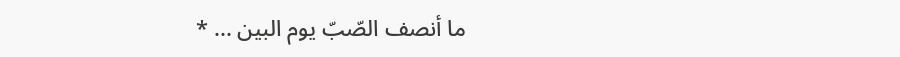ما أنصف الصّبّ يوم البين ... *